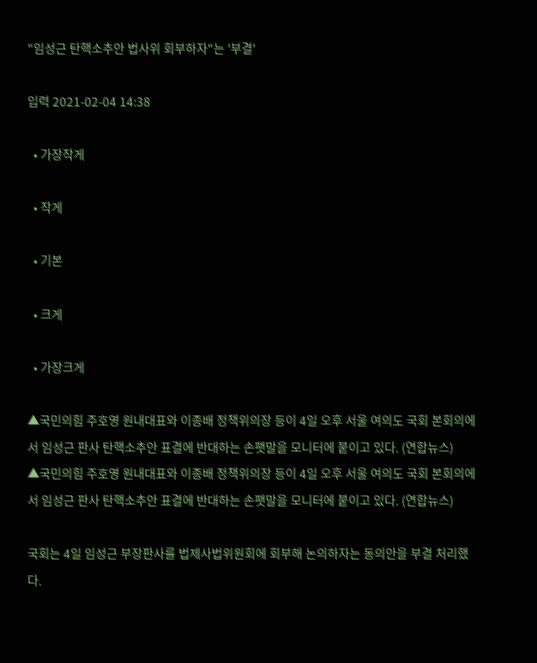"임성근 탄핵소추안 법사위 회부하자"는 '부결'

입력 2021-02-04 14:38

  • 가장작게

  • 작게

  • 기본

  • 크게

  • 가장크게

▲국민의힘 주호영 원내대표와 이종배 정책위의장 등이 4일 오후 서울 여의도 국회 본회의에서 임성근 판사 탄핵소추안 표결에 반대하는 손팻말을 모니터에 붙이고 있다. (연합뉴스)
▲국민의힘 주호영 원내대표와 이종배 정책위의장 등이 4일 오후 서울 여의도 국회 본회의에서 임성근 판사 탄핵소추안 표결에 반대하는 손팻말을 모니터에 붙이고 있다. (연합뉴스)

국회는 4일 임성근 부장판사를 법제사법위원회에 회부해 논의하자는 동의안을 부결 처리했다.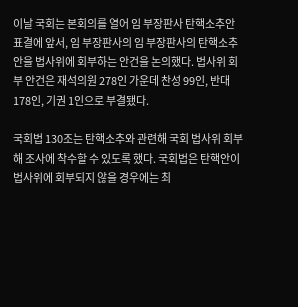이날 국회는 본회의를 열어 임 부장판사 탄핵소추안 표결에 앞서, 임 부장판사의 임 부장판사의 탄핵소추안을 법사위에 회부하는 안건을 논의했다. 법사위 회부 안건은 재석의원 278인 가운데 찬성 99인, 반대 178인, 기권 1인으로 부결됐다.

국회법 130조는 탄핵소추와 관련해 국회 법사위 회부해 조사에 착수할 수 있도록 했다. 국회법은 탄핵안이 법사위에 회부되지 않을 경우에는 최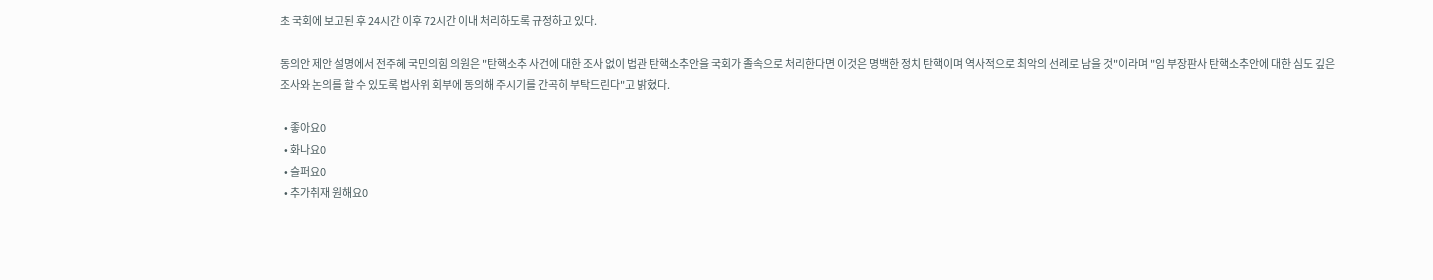초 국회에 보고된 후 24시간 이후 72시간 이내 처리하도록 규정하고 있다.

동의안 제안 설명에서 전주혜 국민의힘 의원은 "탄핵소추 사건에 대한 조사 없이 법관 탄핵소추안을 국회가 졸속으로 처리한다면 이것은 명백한 정치 탄핵이며 역사적으로 최악의 선례로 남을 것"이라며 "임 부장판사 탄핵소추안에 대한 심도 깊은 조사와 논의를 할 수 있도록 법사위 회부에 동의해 주시기를 간곡히 부탁드린다"고 밝혔다.

  • 좋아요0
  • 화나요0
  • 슬퍼요0
  • 추가취재 원해요0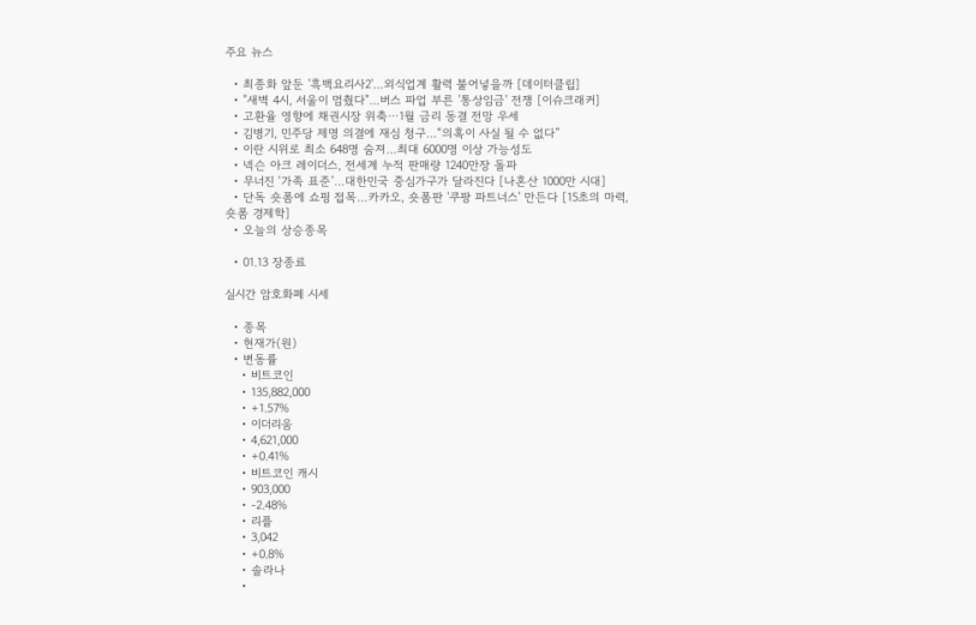주요 뉴스

  • 최종화 앞둔 '흑백요리사2'…외식업계 활력 불어넣을까 [데이터클립]
  • "새벽 4시, 서울이 멈췄다"…버스 파업 부른 '통상임금' 전쟁 [이슈크래커]
  • 고환율 영향에 채권시장 위축⋯1월 금리 동결 전망 우세
  • 김병기, 민주당 제명 의결에 재심 청구…“의혹이 사실 될 수 없다”
  • 이란 시위로 최소 648명 숨져…최대 6000명 이상 가능성도
  • 넥슨 아크 레이더스, 전세계 누적 판매량 1240만장 돌파
  • 무너진 ‘가족 표준’…대한민국 중심가구가 달라진다 [나혼산 1000만 시대]
  • 단독 숏폼에 쇼핑 접목…카카오, 숏폼판 '쿠팡 파트너스' 만든다 [15초의 마력, 숏폼 경제학]
  • 오늘의 상승종목

  • 01.13 장종료

실시간 암호화폐 시세

  • 종목
  • 현재가(원)
  • 변동률
    • 비트코인
    • 135,882,000
    • +1.57%
    • 이더리움
    • 4,621,000
    • +0.41%
    • 비트코인 캐시
    • 903,000
    • -2.48%
    • 리플
    • 3,042
    • +0.8%
    • 솔라나
    •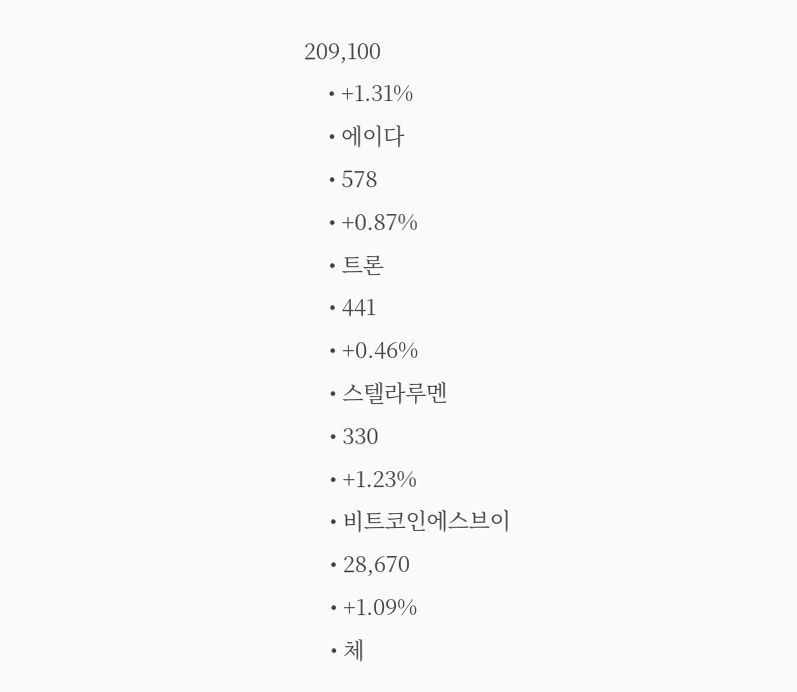209,100
    • +1.31%
    • 에이다
    • 578
    • +0.87%
    • 트론
    • 441
    • +0.46%
    • 스텔라루멘
    • 330
    • +1.23%
    • 비트코인에스브이
    • 28,670
    • +1.09%
    • 체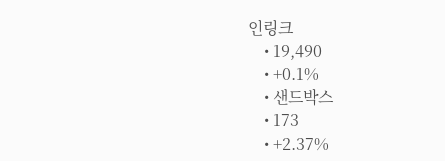인링크
    • 19,490
    • +0.1%
    • 샌드박스
    • 173
    • +2.37%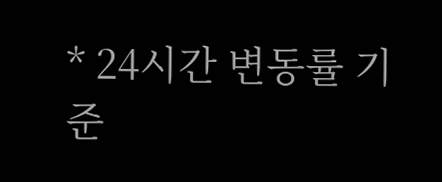* 24시간 변동률 기준